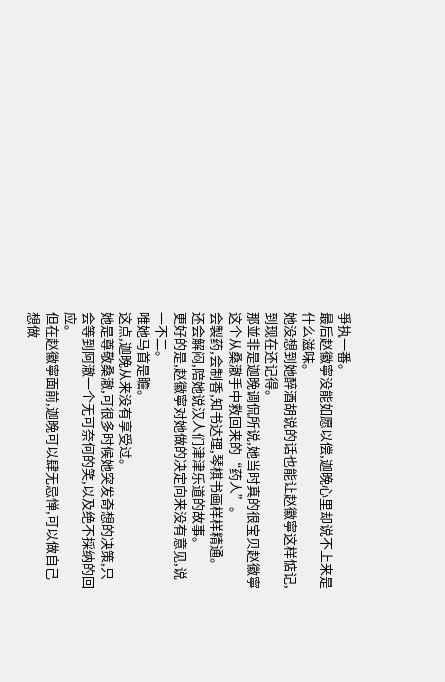爭执一番。
最后赵徽寧没能如愿以偿,迦晚心里却说不上来是什么滋味。
她没想到她醉酒胡说的话也能让赵徽寧这样惦记,到现在还记得。
那並非是迦晚调侃所说,她当时真的很宝贝赵徽寧这个从桑澈手中救回来的“药人”。
会製药,会制香,知书达理,琴棋书画样样精通。
还会解闷,陪她说汉人们津津乐道的故事。
更好的是,赵徽寧对她做的决定向来没有意见,说一不二。
唯她马首是瞻。
这点,迦晚从来没有享受过。
她是尊敬桑澈,可很多时候她突发奇想的决策,只会等到阿澈一个无可奈何的笑,以及绝不採纳的回应。
但在赵徽寧面前,迦晚可以肆无忌惮,可以做自己想做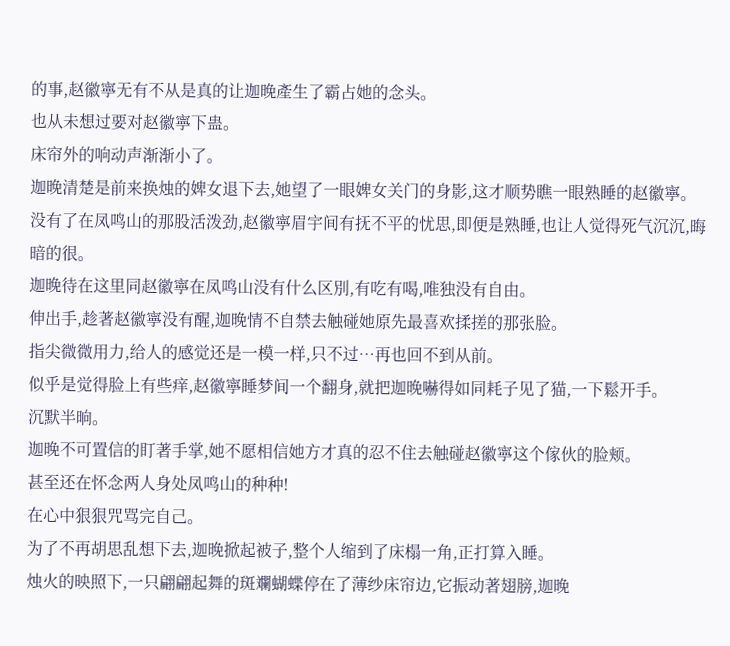的事,赵徽寧无有不从是真的让迦晚產生了霸占她的念头。
也从未想过要对赵徽寧下蛊。
床帘外的响动声渐渐小了。
迦晚清楚是前来换烛的婢女退下去,她望了一眼婢女关门的身影,这才顺势瞧一眼熟睡的赵徽寧。
没有了在凤鸣山的那股活泼劲,赵徽寧眉宇间有抚不平的忧思,即便是熟睡,也让人觉得死气沉沉,晦暗的很。
迦晚待在这里同赵徽寧在凤鸣山没有什么区別,有吃有喝,唯独没有自由。
伸出手,趁著赵徽寧没有醒,迦晚情不自禁去触碰她原先最喜欢揉搓的那张脸。
指尖微微用力,给人的感觉还是一模一样,只不过…再也回不到从前。
似乎是觉得脸上有些痒,赵徽寧睡梦间一个翻身,就把迦晚嚇得如同耗子见了猫,一下鬆开手。
沉默半晌。
迦晚不可置信的盯著手掌,她不愿相信她方才真的忍不住去触碰赵徽寧这个傢伙的脸颊。
甚至还在怀念两人身处凤鸣山的种种!
在心中狠狠咒骂完自己。
为了不再胡思乱想下去,迦晚掀起被子,整个人缩到了床榻一角,正打算入睡。
烛火的映照下,一只翩翩起舞的斑斕蝴蝶停在了薄纱床帘边,它振动著翅膀,迦晚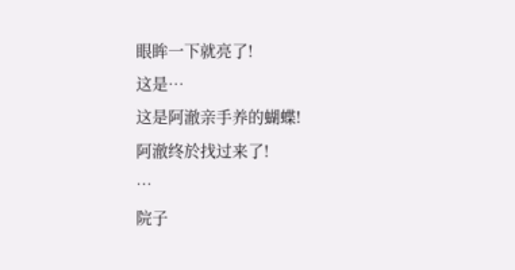眼眸一下就亮了!
这是…
这是阿澈亲手养的蝴蝶!
阿澈终於找过来了!
…
院子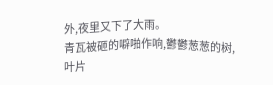外,夜里又下了大雨。
青瓦被砸的噼啪作响,鬱鬱葱葱的树,叶片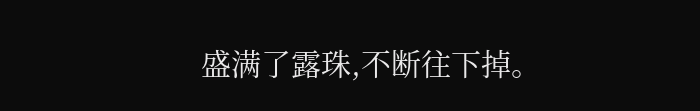盛满了露珠,不断往下掉。